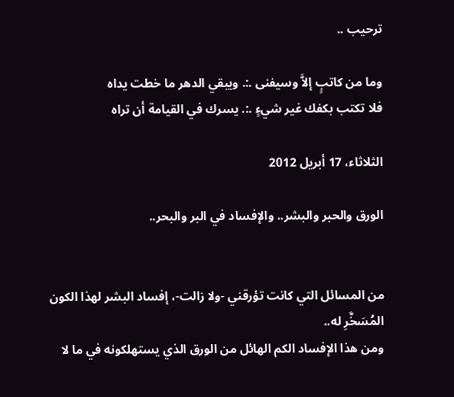ترحيب ..

وما من كاتبٍ إلاَّ وسيفنى .:. ويبقي الدهر ما خطت يداه
فلا تكتب بكفك غير شيءٍ .:. يسرك في القيامة أن تراه

الثلاثاء، 17 أبريل 2012

الورق والحبر والبشر.. والإفساد في البر والبحر..


من المسائل التي كانت تؤرقني -ولا زالت-، إفساد البشر لهذا الكون المُسَخَّرِ له..
ومن هذا الإفساد الكم الهائل من الورق الذي يستهلكونه في ما لا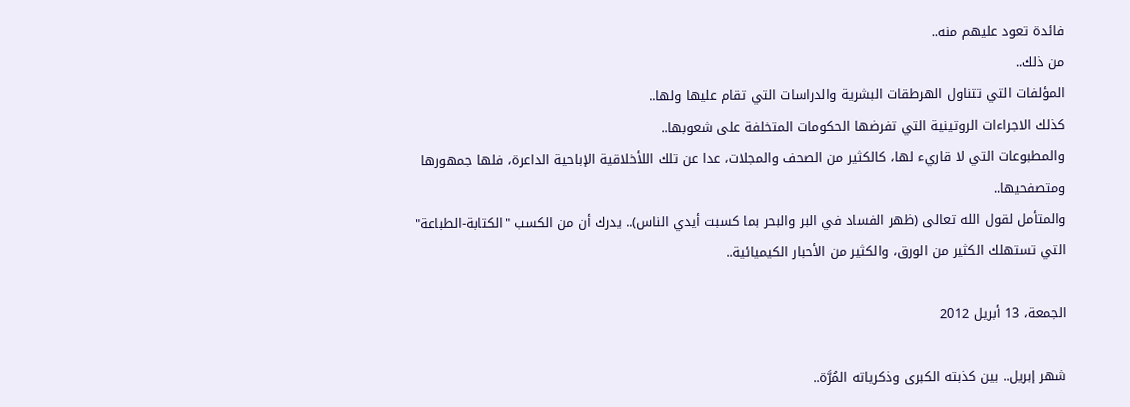فائدة تعود عليهم منه..
من ذلك..
المؤلفات التي تتناول الهرطقات البشرية والدراسات التي تقام عليها ولها..
كذلك الاجراءات الروتينية التي تفرضها الحكومات المتخلفة على شعوبها..
والمطبوعات التي لا قاريء لها، كالكثير من الصحف والمجلات، عدا عن تلك اللأخلاقية الإباحية الداعرة، فلها جمهورها ومتصفحيها..
والمتأمل لقول الله تعالى (ظهر الفساد في البر والبحر بما كسبت أيدي الناس).. يدرك أن من الكسب "الكتابة-الطباعة" التي تستهلك الكثير من الورق، والكثير من الأحبار الكيميائية..

الجمعة، 13 أبريل 2012

شهر إبريل.. بين كذبته الكبرى وذكرياته المُرَّة..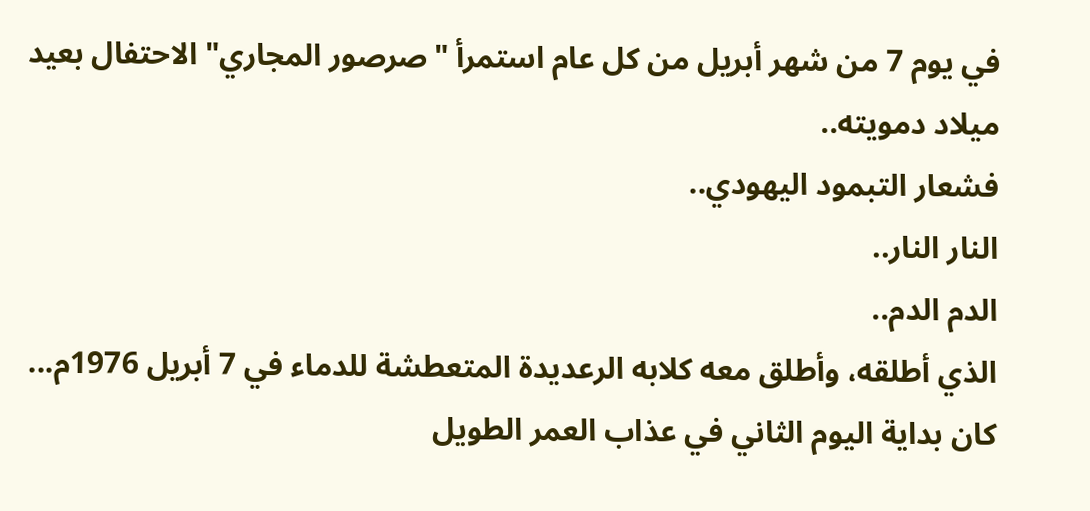في يوم 7 من شهر أبريل من كل عام استمرأ "صرصور المجاري" الاحتفال بعيد ميلاد دمويته..
فشعار التبمود اليهودي..
النار النار..
الدم الدم..
الذي أطلقه، وأطلق معه كلابه الرعديدة المتعطشة للدماء في 7 أبريل 1976م...
كان بداية اليوم الثاني في عذاب العمر الطويل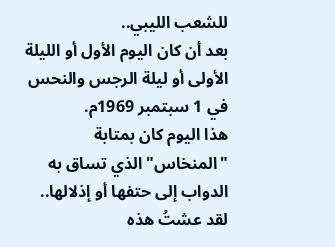للشعب الليبي..
بعد أن كان اليوم الأول أو الليلة الأولى أو ليلة الرجس والنحس في 1 سبتمبر 1969م.
هذا اليوم كان بمتابة "المنخاس" الذي تساق به الدواب إلى حتفها أو إذلالها..
لقد عشتُ هذه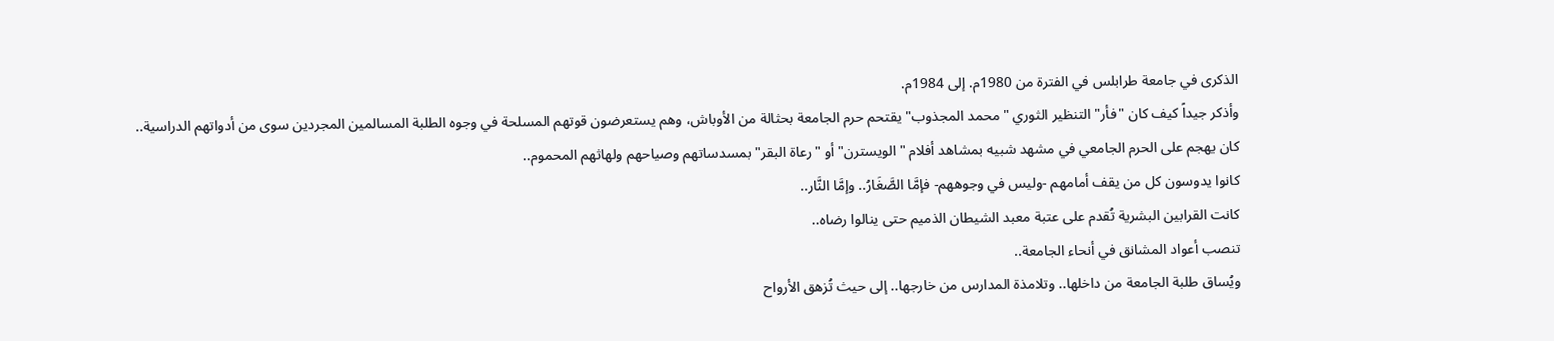الذكرى في جامعة طرابلس في الفترة من 1980م. إلى 1984م.
وأذكر جيداً كيف كان "فأر" التنظير الثوري "محمد المجذوب" يقتحم حرم الجامعة بحثالة من الأوباش، وهم يستعرضون قوتهم المسلحة في وجوه الطلبة المسالمين المجردين سوى من أدواتهم الدراسية..
كان يهجم على الحرم الجامعي في مشهد شبيه بمشاهد أفلام "الويسترن" أو "رعاة البقر" بمسدساتهم وصياحهم ولهاثهم المحموم..
كانوا يدوسون كل من يقف أمامهم -وليس في وجوههم- فإمَّا الصَّغَارُ.. وإمَّا النَّار..
كانت القرابين البشرية تُقدم على عتبة معبد الشيطان الذميم حتى ينالوا رضاه..
تنصب أعواد المشانق في أنحاء الجامعة..
ويُساق طلبة الجامعة من داخلها.. وتلامذة المدارس من خارجها.. إلى حيث تُزهق الأرواح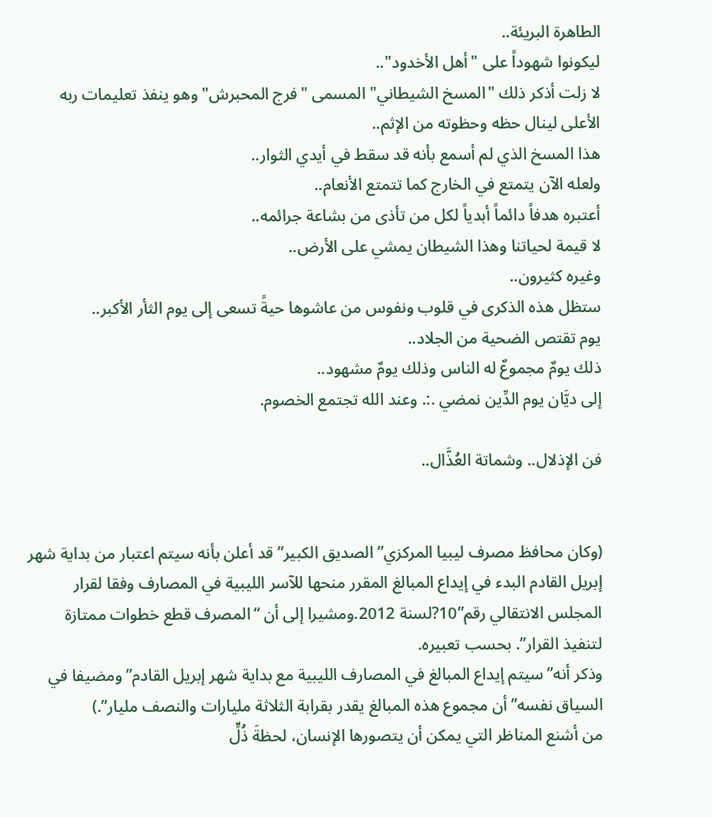الطاهرة البريئة..
ليكونوا شهوداً على "أهل الأخدود"..
لا زلت أذكر ذلك "المسخ الشيطاني" المسمى "فرج المحبرش" وهو ينفذ تعليمات ربه الأعلى لينال حظه وحظوته من الإثم..
هذا المسخ الذي لم أسمع بأنه قد سقط في أيدي الثوار..
ولعله الآن يتمتع في الخارج كما تتمتع الأنعام..
أعتبره هدفاً دائماً أبدياً لكل من تأذى من بشاعة جرائمه..
لا قيمة لحياتنا وهذا الشيطان يمشي على الأرض..
وغيره كثيرون..
ستظل هذه الذكرى في قلوب ونفوس من عاشوها حيةً تسعى إلى يوم الثأر الأكبر..
يوم تقتص الضحية من الجلاد..
ذلك يومٌ مجموعٌ له الناس وذلك يومٌ مشهود..
إلى ديَّان يوم الدِّين نمضي .:. وعند الله تجتمع الخصوم.

فن الإذلال.. وشماتة العُذَّال..


(وكان محافظ مصرف ليبيا المركزي” الصديق الكبير”قد أعلن بأنه سيتم اعتبار من بداية شهر إبريل القادم البدء في إيداع المبالغ المقرر منحها للآسر الليبية في المصارف وفقا لقرار المجلس الانتقالي رقم”10?لسنة 2012.ومشيرا إلى أن “المصرف قطع خطوات ممتازة لتنفيذ القرار”. بحسب تعبيره.
وذكر أنه”سيتم إيداع المبالغ في المصارف الليبية مع بداية شهر إبريل القادم”ومضيفا في السياق نفسه”أن مجموع هذه المبالغ يقدر بقرابة الثلاثة مليارات والنصف مليار”.)
من أشنع المناظر التي يمكن أن يتصورها الإنسان، لحظةَ ذُلٍّ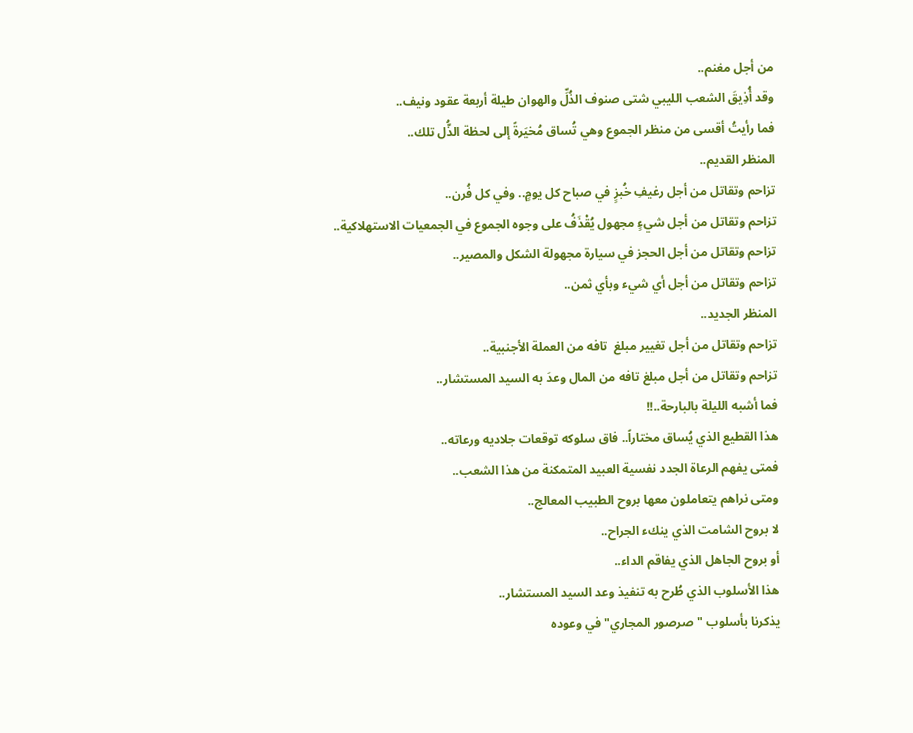من أجل مغنم..
وقد أُذِيقَ الشعب الليبي شتى صنوف الذُلِّ والهوان طيلة أربعة عقود ونيف..
فما رأيتُ أقسى من منظر الجموع وهي تُساق مُخيَرةً إلى لحظة الذُّل تلك..
المنظر القديم..
تزاحم وتقاتل من أجل رغيفِ خُبزٍ في صباح كل يومٍ.. وفي كل فُرن..
تزاحم وتقاتل من أجل شيءٍ مجهول يُقْذَفُ على وجوه الجموع في الجمعيات الاستهلاكية..
تزاحم وتقاتل من أجل الحجز في سيارة مجهولة الشكل والمصير..
تزاحم وتقاتل من أجل أي شيء وبأي ثمن..
المنظر الجديد..
تزاحم وتقاتل من أجل تغيير مبلغ  تافه من العملة الأجنبية..
تزاحم وتقاتل من أجل مبلغ تافه من المال وعدَ به السيد المستشار..
فما أشبه الليلة بالبارحة..!!
هذا القطيع الذي يُساق مختاراً.. فاق سلوكه توقعات جلاديه ورعاته..
فمتى يفهم الرعاة الجدد نفسية العبيد المتمكنة من هذا الشعب..
ومتى نراهم يتعاملون معها بروح الطبيب المعالج..
لا بروح الشامت الذي ينكء الجراح..
أو بروح الجاهل الذي يفاقم الداء..
هذا الأسلوب الذي طُرح به تنفيذ وعد السيد المستشار..
يذكرنا بأسلوب "صرصور المجاري" في وعوده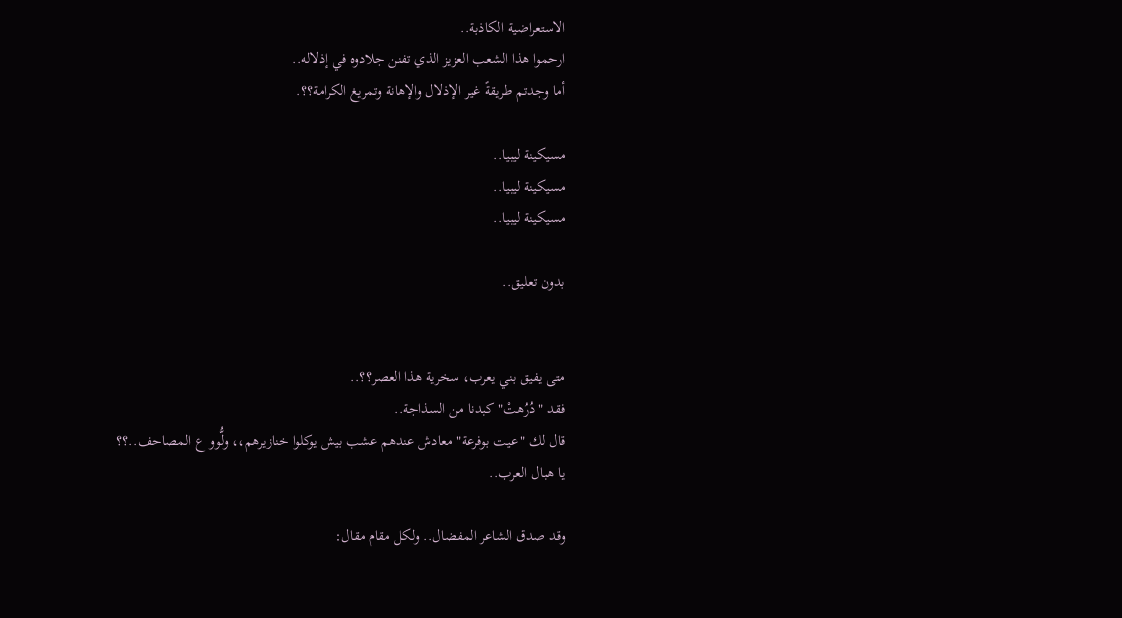الاستعراضية الكاذبة..
ارحموا هذا الشعب العزيز الذي تفنن جلادوه في إذلاله..
أما وجدتم طريقةً غير الإذلال والإهانة وتمريغ الكرامة؟؟.

مسيكينة ليبيا..
مسيكينة ليبيا..
مسيكينة ليبيا..

بدون تعليق..


متى يفيق بني يعرب، سخرية هذا العصر؟؟..
فقد "دُرُهتْ" كبدنا من السذاجة..
قال لك "عيت بوفرعة" معادش عندهم عشب بيش يوكلوا خنازيرهم،، ولُّوو ع المصاحف..؟؟
يا هبال العرب..

وقد صدق الشاعر المفضال.. ولكل مقام مقال: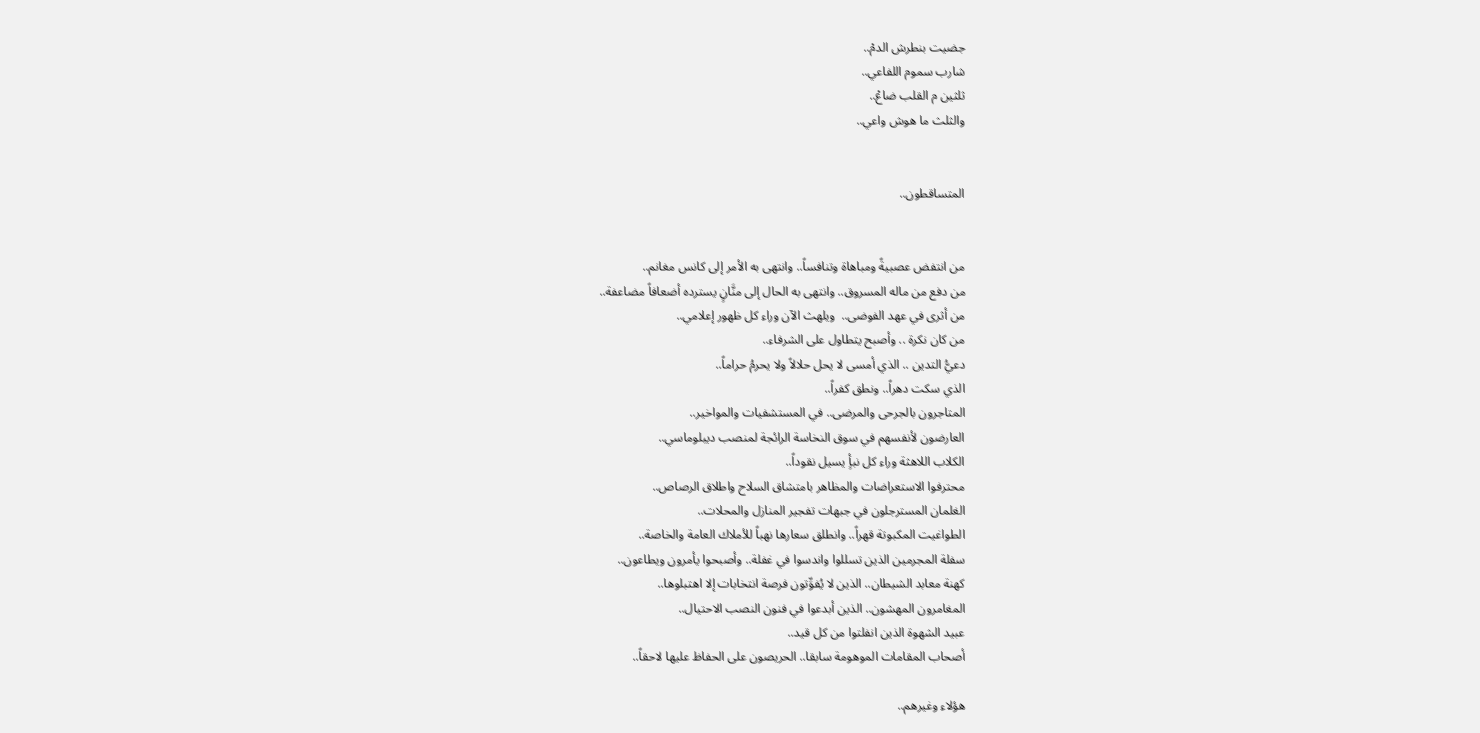جضيت بنطرش الدمْ..
شارب سموم اللفاعي..
ثلثين م القلب ضاعْ..
والثلث ما هوش واعي..


المتساقطون..


من انتفض عصبيةً ومباهاة وتنافساً.. وانتهى به الأمر إلى كانس مغانم..
من دفع من ماله المسروق.. وانتهى به الحال إلى منَّانٍ يسترده أضعافاً مضاعفة..
من أثرى في عهد الفوضى..  ويلهث الآن وراء كل ظهور إعلامي..
من كان نكرة .. وأصبح يتطاول على الشرفاء..
دعيُّ التدين .. الذي أمسى لا يحل حلالاً ولا يحرمُ حراماً..
الذي سكت دهراً.. ونطق كفراً..
المتاجرون بالجرحى والمرضى.. في المستشفيات والمواخير..
العارضون لأنفسهم في سوق النخاسة الرائجة لمنصب ديبلوماسي..
الكلاب اللاهثة وراء كل نبأٍ يسيل نقوداً..
محترفوا الاستعراضات والمظاهر بامتشاق السلاح واطلاق الرصاص..
الغلمان المسترجلون في جبهات تفجير المنازل والمحلات..
الطواغيت المكبوتة قهراً.. وانطلق سعارها نهباً للأملاك العامة والخاصة..
سفلة المجرمين الذين تسللوا واندسوا في غفلة.. وأصبحوا يأمرون ويطاعون..
كهنة معابد الشيطان.. الذين لا يُفوِّتون فرصة انتخابات إلا اهتبلوها..
المغامرون المهشون.. الذين أبدعوا في فنون النصب الاحتيال..
عبيد الشهوة الذين انفلتوا من كل قيد..
أصحاب المقامات الموهومة سابقا.. الحريصون على الحفاظ عليها لاحقاً..

هؤلاء وغيرهم..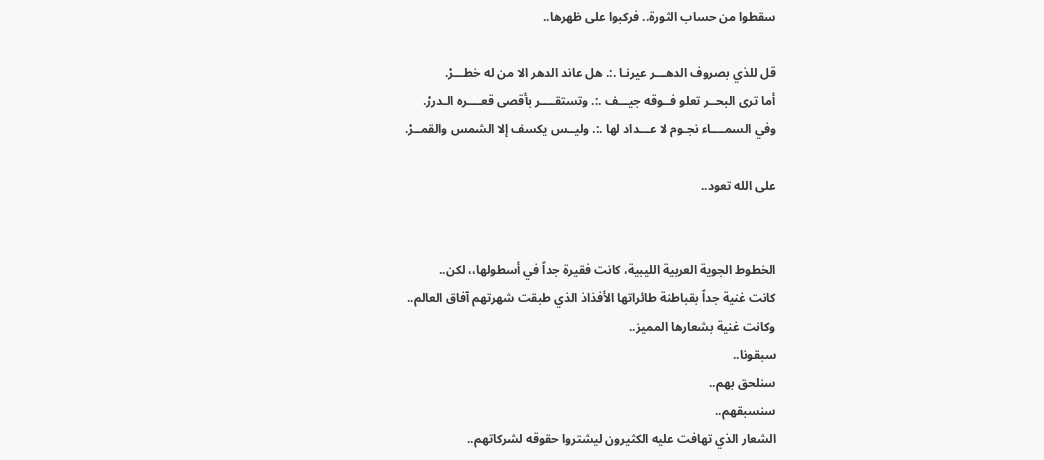سقطوا من حساب الثورة.. فركبوا على ظهرها..

قل للذي بصروف الدهـــر عيرنـا .:. هل عاند الدهر الا من له خطـــرْ.
أما ترى البحــر تعلو فــوقه جيـــف .:. وتستقــــر بأقصى قعــــره الـدررْ.
وفي السمــــاء نجـوم لا عـــداد لها .:. وليــس يكسف إلا الشمس والقمــرْ.

على الله تعود..


الخطوط الجوية العربية الليبية، كانت فقيرة جداً في أسطولها،، لكن..
كانت غنية جداً بقباطنة طائراتها الأفذاذ الذي طبقت شهرتهم آفاق العالم..
وكانت غنية بشعارها المميز..
سبقونا..
سنلحق بهم..
سنسبقهم..
الشعار الذي تهافت عليه الكثيرون ليشتروا حقوقه لشركاتهم..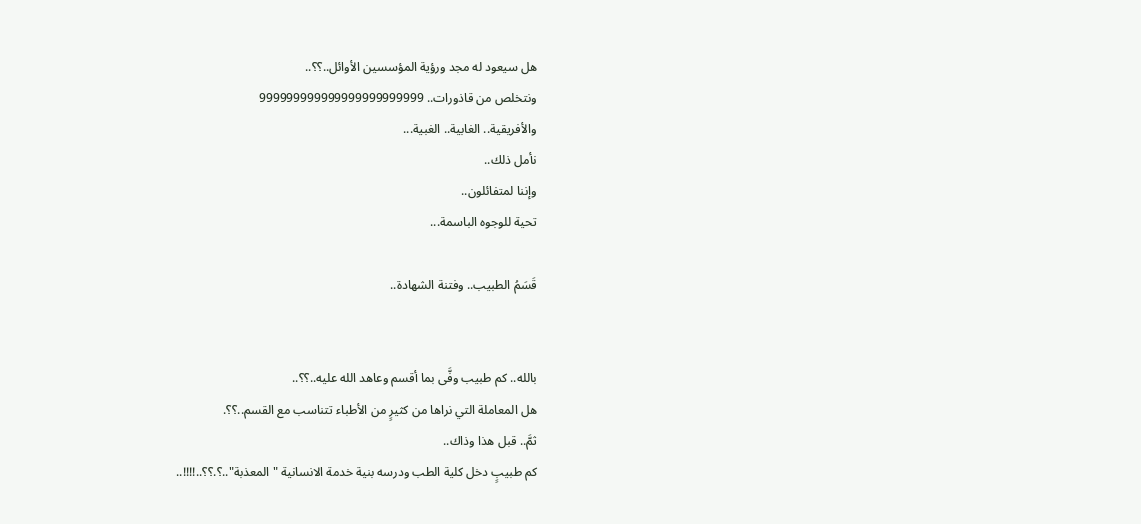هل سيعود له مجد ورؤية المؤسسين الأوائل..؟؟..
ونتخلص من قاذورات.. 999999999999999999999999
والأفريقية.. الغابية.. الغبية...
نأمل ذلك..
وإننا لمتفائلون..
تحية للوجوه الباسمة...

قَسَمُ الطبيب.. وفتنة الشهادة..


بالله.. كم طبيب وفَّى بما أقسم وعاهد الله عليه..؟؟..
هل المعاملة التي نراها من كثيرٍ من الأطباء تتناسب مع القسم..؟؟.
ثمَّ.. قبل هذا وذاك..
كم طبيبٍ دخل كلية الطب ودرسه بنية خدمة الانسانية "المعذبة"..؟.؟؟..!!!!..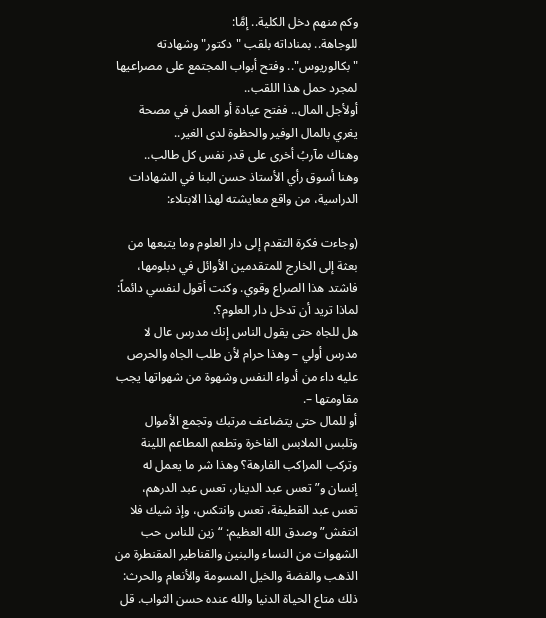وكم منهم دخل الكلية.. إمَّا:
للوجاهة.. بمناداته بلقب "دكتور" وشهادته "بكالوريوس".. وفتح أبواب المجتمع على مصراعيها لمجرد حمل هذا اللقب..
أولأجل المال.. ففتح عيادة أو العمل في مصحة يغري بالمال الوفير والحظوة لدى الغير..
وهناك مآربُ أخرى على قدر نفس كل طالب..
وهنا أسوق رأي الأستاذ حسن البنا في الشهادات الدراسية، من واقع معايشته لهذا الابتلاء:

(وجاءت فكرة التقدم إلى دار العلوم وما يتبعها من بعثة إلى الخارج للمتقدمين الأوائل في دبلومها، فاشتد هذا الصراع وقوي. وكنت أقول لنفسي دائماً: لماذا تريد أن تدخل دار العلوم؟.
هل للجاه حتى يقول الناس إنك مدرس عال لا مدرس أولي – وهذا حرام لأن طلب الجاه والحرص عليه داء من أدواء النفس وشهوة من شهواتها يجب مقاومتها –.
أو للمال حتى يتضاعف مرتبك وتجمع الأموال وتلبس الملابس الفاخرة وتطعم المطاعم اللينة وتركب المراكب الفارهة؟ وهذا شر ما يعمل له إنسان و” تعس عبد الدينار، تعس عبد الدرهم، تعس عبد القطيفة، تعس وانتكس، وإذ شيك فلا انتفش” وصدق الله العظيم: “ زين للناس حب الشهوات من النساء والبنين والقناطير المقنطرة من الذهب والفضة والخيل المسومة والأنعام والحرث: ذلك متاع الحياة الدنيا والله عنده حسن الثواب. قل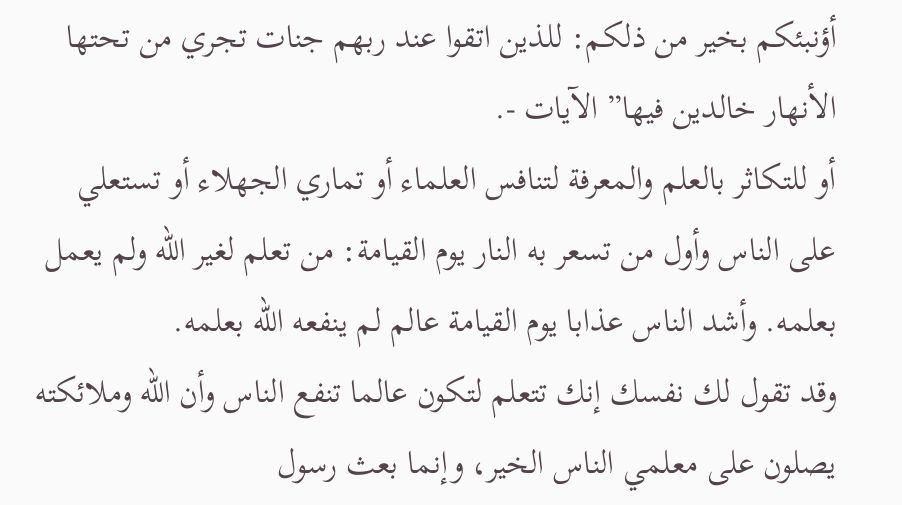أؤنبئكم بخير من ذلكم: للذين اتقوا عند ربهم جنات تجري من تحتها الأنهار خالدين فيها” الآيات -.
أو للتكاثر بالعلم والمعرفة لتنافس العلماء أو تماري الجهلاء أو تستعلي على الناس وأول من تسعر به النار يوم القيامة: من تعلم لغير الله ولم يعمل بعلمه. وأشد الناس عذابا يوم القيامة عالم لم ينفعه الله بعلمه.
وقد تقول لك نفسك إنك تتعلم لتكون عالما تنفع الناس وأن الله وملائكته يصلون على معلمي الناس الخير، وإنما بعث رسول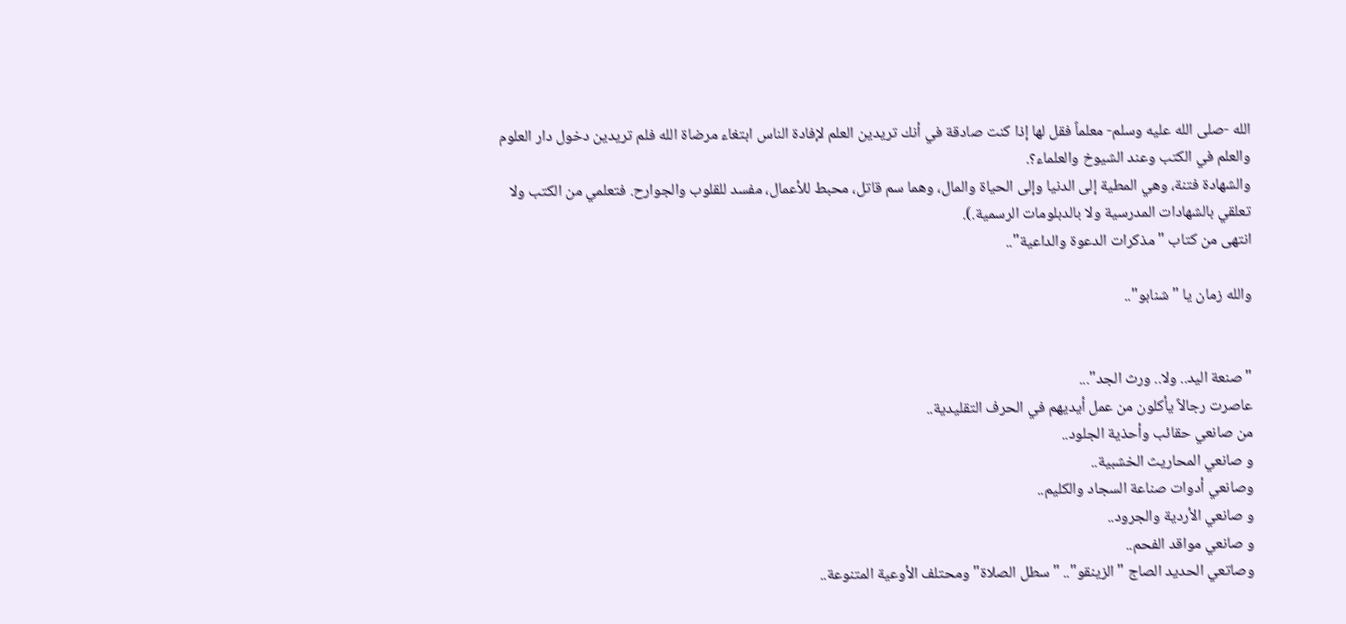الله -صلى الله عليه وسلم- معلماً فقل لها إذا كنت صادقة في أنك تريدين العلم لإفادة الناس ابتغاء مرضاة الله فلم تريدين دخول دار العلوم والعلم في الكتب وعند الشيوخ والعلماء؟.
والشهادة فتنة، وهي المطية إلى الدنيا وإلى الحياة والمال، وهما سم قاتل، محبط للأعمال، مفسد للقلوب والجوارح. فتعلمي من الكتب ولا تعلقي بالشهادات المدرسية ولا بالدبلومات الرسمية.).
انتهى من كتاب "مذكرات الدعوة والداعية"..

والله زمان يا "شنابو"..


"صنعة اليد.. ولا.. ورث الجد"...
عاصرت رجالاً يأكلون من عمل أيديهم في الحرف التقليدية..
من صانعي حقائب وأحذية الجلود..
و صانعي المحاريث الخشبية..
وصانعي أدوات صناعة السجاد والكليم..
و صانعي الأردية والجرود..
و صانعي مواقد الفحم..
وصاتعي الحديد الصاج "الزينقو".. "سطل الصلاة" ومحتلف الأوعية المتنوعة..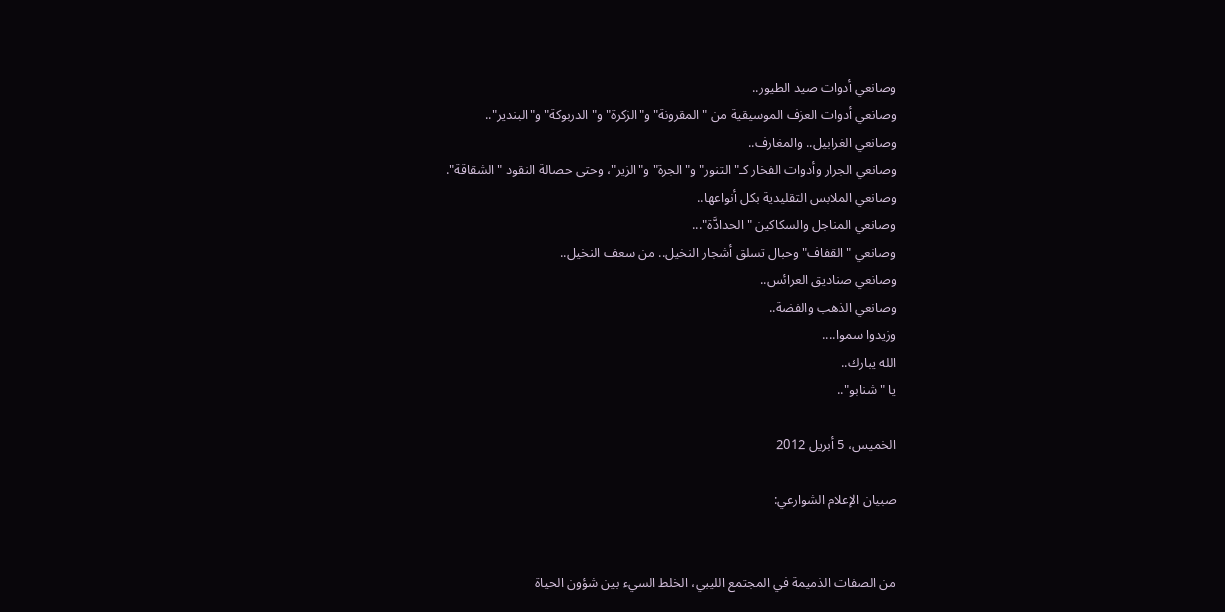وصانعي أدوات صيد الطيور..
وصانعي أدوات العزف الموسيقية من "المقرونة" و"الزكرة" و"الدربوكة" و"البندير"..
وصانعي الغرابيل.. والمغارف..
وصانعي الجرار وأدوات الفخار كـ"التنور" و"الجرة" و"الزير"، وحتى حصالة النقود "الشقاقة".
وصانعي الملابس التقليدية بكل أنواعها..
وصانعي المناجل والسكاكين "الحدادَّة"...
وصانعي "القفاف" وحبال تسلق أشجار النخيل.. من سعف النخيل..
وصانعي صناديق العرائس..
وصانعي الذهب والفضة..
وزيدوا سموا....
الله يبارك..
يا "شنابو"..

الخميس، 5 أبريل 2012

صبيان الإعلام الشوارعي:


من الصفات الذميمة في المجتمع الليبي، الخلط السيء بين شؤون الحياة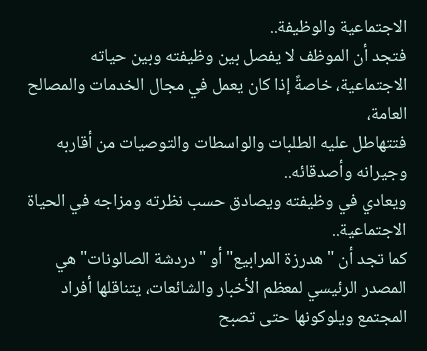الاجتماعية والوظيفة..
فتجد أن الموظف لا يفصل بين وظيفته وبين حياته الاجتماعية، خاصةً إذا كان يعمل في مجال الخدمات والمصالح العامة،
فتتهاطل عليه الطلبات والواسطات والتوصيات من أقاربه وجيرانه وأصدقائه..
ويعادي في وظيفته ويصادق حسب نظرته ومزاجه في الحياة الاجتماعية..
كما تجد أن "هدرزة المرابيع" أو "دردشة الصالونات" هي المصدر الرئيسي لمعظم الأخبار والشائعات، يتناقلها أفراد المجتمع ويلوكونها حتى تصبح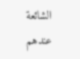الشائعة عندهم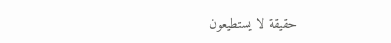حقيقة لا يستطيعون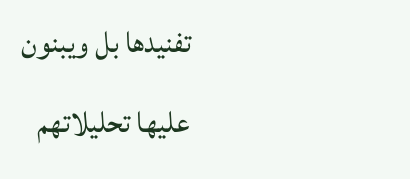تفنيدها بل ويبنون عليها تحليلاتهم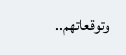وتوقعاتهم..